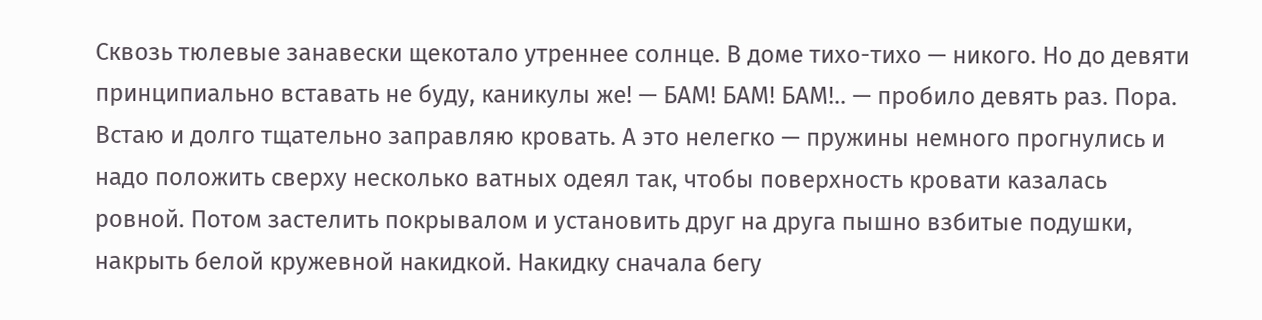Сквозь тюлевые занавески щекотало утреннее солнце. В доме тихо-тихо — никого. Но до девяти принципиально вставать не буду, каникулы же! — БАМ! БАМ! БАМ!.. — пробило девять раз. Пора. Встаю и долго тщательно заправляю кровать. А это нелегко — пружины немного прогнулись и надо положить сверху несколько ватных одеял так, чтобы поверхность кровати казалась ровной. Потом застелить покрывалом и установить друг на друга пышно взбитые подушки, накрыть белой кружевной накидкой. Накидку сначала бегу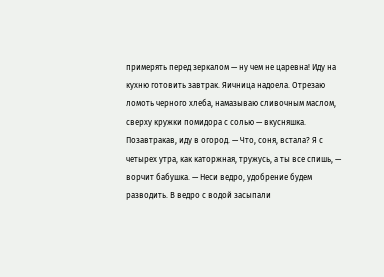примерять перед зеркалом — ну чем не царевна! Иду на кухню готовить завтрак. Яичница надоела. Отрезаю ломоть черного хлеба, намазываю сливочным маслом, сверху кружки помидора с солью — вкусняшка. Позавтракав, иду в огород. — Что, соня, встала? Я с четырех утра, как каторжная, тружусь, а ты все спишь, — ворчит бабушка. — Неси ведро, удобрение будем разводить. В ведро с водой засыпали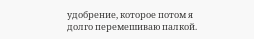удобрение, которое потом я долго перемешиваю палкой.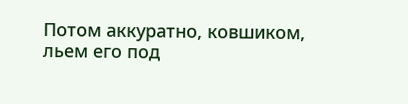Потом аккуратно, ковшиком, льем его под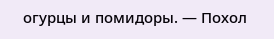огурцы и помидоры. — Похол